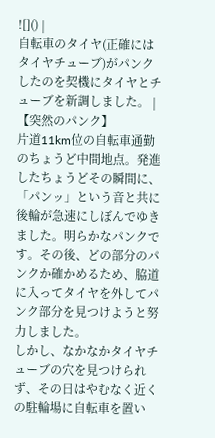![]() |
自転車のタイヤ(正確にはタイヤチューブ)がパンクしたのを契機にタイヤとチューブを新調しました。 |
【突然のパンク】
片道11km位の自転車通勤のちょうど中間地点。発進したちょうどその瞬間に、「パンッ」という音と共に後輪が急速にしぼんでゆきました。明らかなパンクです。その後、どの部分のパンクか確かめるため、脇道に入ってタイヤを外してパンク部分を見つけようと努力しました。
しかし、なかなかタイヤチューブの穴を見つけられず、その日はやむなく近くの駐輪場に自転車を置い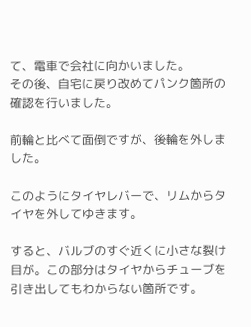て、電車で会社に向かいました。
その後、自宅に戻り改めてパンク箇所の確認を行いました。

前輪と比べて面倒ですが、後輪を外しました。

このようにタイヤレバーで、リムからタイヤを外してゆきます。

すると、バルブのすぐ近くに小さな裂け目が。この部分はタイヤからチューブを引き出してもわからない箇所です。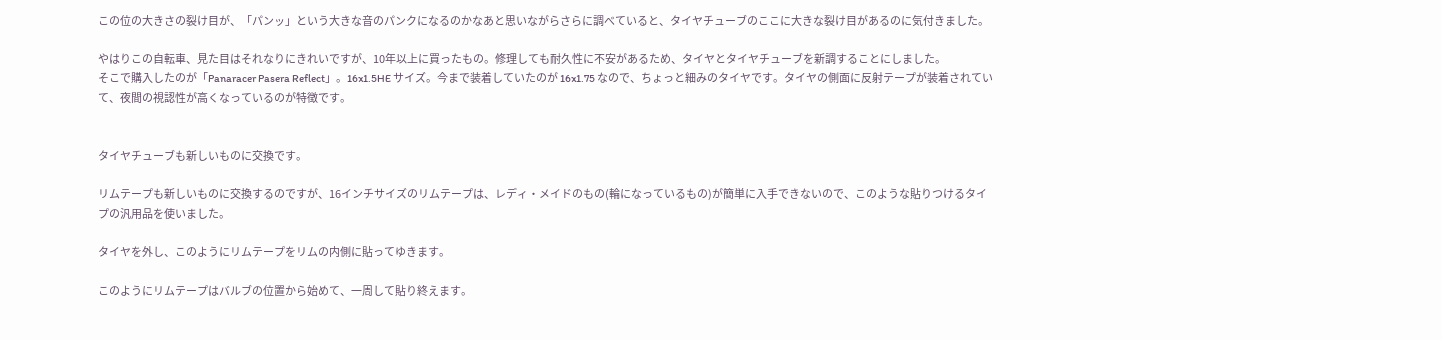この位の大きさの裂け目が、「パンッ」という大きな音のパンクになるのかなあと思いながらさらに調べていると、タイヤチューブのここに大きな裂け目があるのに気付きました。

やはりこの自転車、見た目はそれなりにきれいですが、10年以上に買ったもの。修理しても耐久性に不安があるため、タイヤとタイヤチューブを新調することにしました。
そこで購入したのが「Panaracer Pasera Reflect」。16x1.5HE サイズ。今まで装着していたのが 16x1.75 なので、ちょっと細みのタイヤです。タイヤの側面に反射テープが装着されていて、夜間の視認性が高くなっているのが特徴です。


タイヤチューブも新しいものに交換です。

リムテープも新しいものに交換するのですが、16インチサイズのリムテープは、レディ・メイドのもの(輪になっているもの)が簡単に入手できないので、このような貼りつけるタイプの汎用品を使いました。

タイヤを外し、このようにリムテープをリムの内側に貼ってゆきます。

このようにリムテープはバルブの位置から始めて、一周して貼り終えます。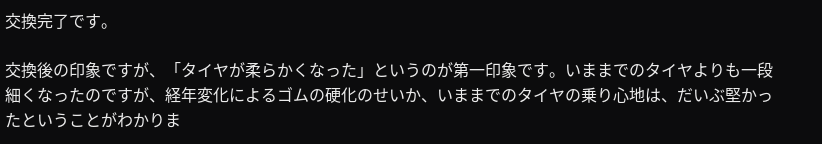交換完了です。

交換後の印象ですが、「タイヤが柔らかくなった」というのが第一印象です。いままでのタイヤよりも一段細くなったのですが、経年変化によるゴムの硬化のせいか、いままでのタイヤの乗り心地は、だいぶ堅かったということがわかりま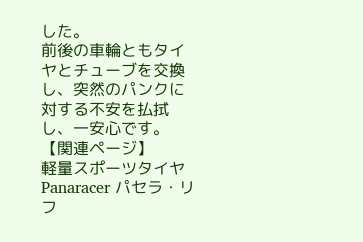した。
前後の車輪ともタイヤとチューブを交換し、突然のパンクに対する不安を払拭し、一安心です。
【関連ページ】
軽量スポーツタイヤ Panaracer パセラ・リフ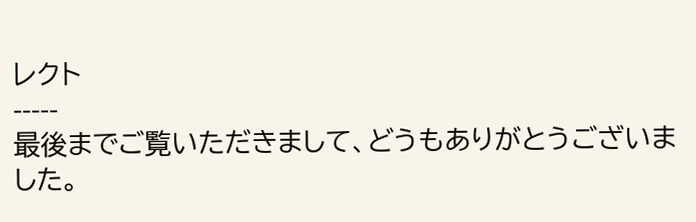レクト
-----
最後までご覧いただきまして、どうもありがとうございました。